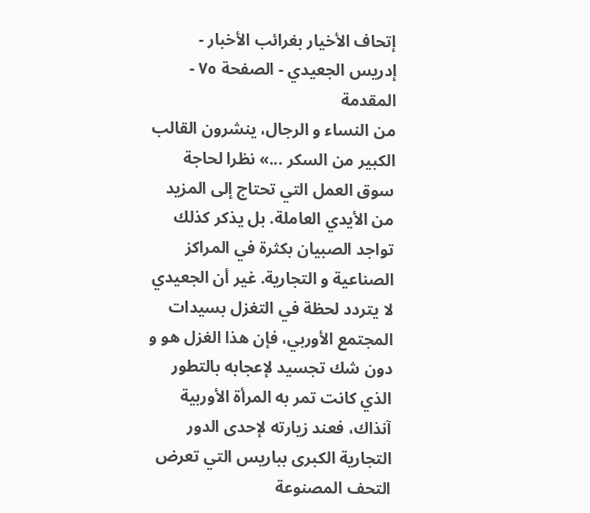إتحاف الأخيار بغرائب الأخبار - إدريس الجعيدي - الصفحة ٧٥ - المقدمة
من النساء و الرجال، ينشرون القالب الكبير من السكر ...» نظرا لحاجة سوق العمل التي تحتاج إلى المزيد من الأيدي العاملة. بل يذكر كذلك تواجد الصبيان بكثرة في المراكز الصناعية و التجارية. غير أن الجعيدي لا يتردد لحظة في التغزل بسيدات المجتمع الأوربي، فإن هذا الغزل هو و دون شك تجسيد لإعجابه بالتطور الذي كانت تمر به المرأة الأوربية آنذاك، فعند زيارته لإحدى الدور التجارية الكبرى بباريس التي تعرض التحف المصنوعة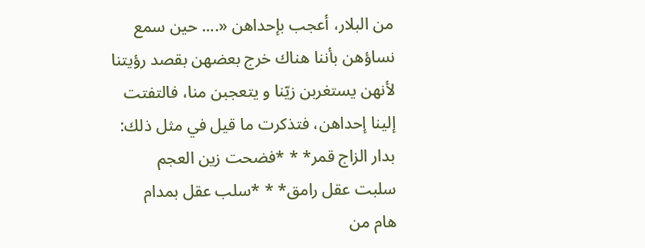من البلار، أعجب بإحداهن «.... حين سمع نساؤهن بأننا هناك خرج بعضهن بقصد رؤيتنا لأنهن يستغربن زيّنا و يتعجبن منا، فالتفتت إلينا إحداهن، فتذكرت ما قيل في مثل ذلك:
بدار الزاج قمر* * *فضحت زين العجم
سلبت عقل رامق* * *سلب عقل بمدام
هام من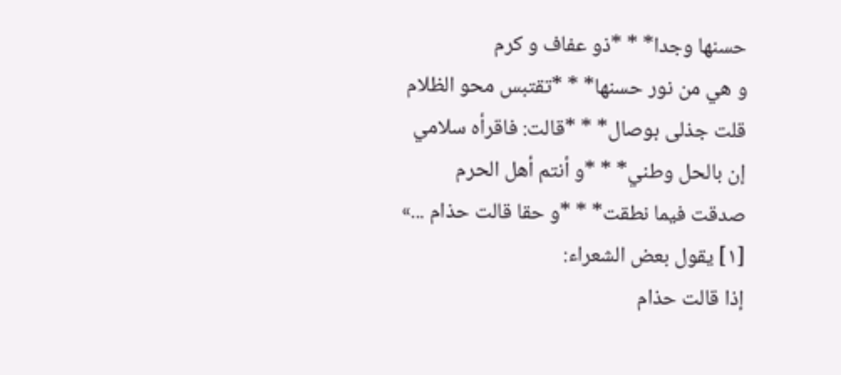حسنها وجدا* * *ذو عفاف و كرم
و هي من نور حسنها* * *تقتبس محو الظلام
قلت جذلى بوصال* * *قالت: فاقرأه سلامي
إن بالحل وطني* * *و أنتم أهل الحرم
صدقت فيما نطقت* * *و حقا قالت حذام ...»
[١] يقول بعض الشعراء:
إذا قالت حذام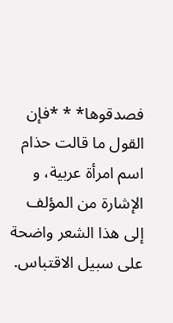فصدقوها* * *فإن القول ما قالت حذام
اسم امرأة عربية، و الإشارة من المؤلف إلى هذا الشعر واضحة على سبيل الاقتباس.